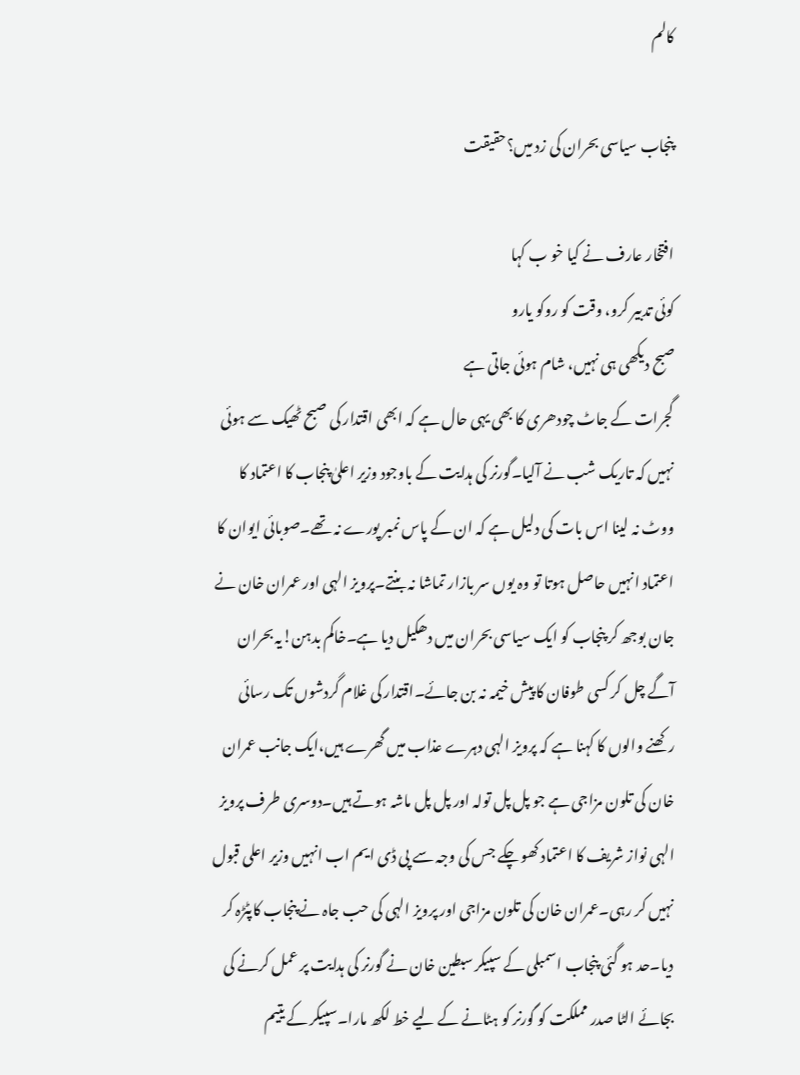کالم

پنجاب سیاسی بحران کی زد میں؟حقیقت

افتخار عارف نے کیا خو ب کہا
کوئی تدبیر کرو، وقت کو روکو یارو
صبح دیکھی ہی نہیں، شام ہوئی جاتی ہے
گجرات کے جاٹ چودھری کا بھی یہی حال ہے کہ ابھی اقتدار کی صبح ٹھیک سے ہوئی نہیں کہ تاریک شب نے آلیا۔گورنر کی ہدایت کے باوجود وزیر اعلیٰ پنجاب کا اعتماد کا ووٹ نہ لینا اس بات کی دلیل ہے کہ ان کے پاس نمبر پورے نہ تھے۔صوبائی ایوان کا اعتماد انہیں حاصل ہوتا تو وہ یوں سر بازار تماشا نہ بنتے۔پرویز الہی اور عمران خان نے جان بوجھ کر پنجاب کو ایک سیاسی بحران میں دھکیل دیا ہے۔خاکم بدہن!یہ بحران آگے چل کر کسی طوفان کا پیش خیمہ نہ بن جائے۔اقتدار کی غلام گردشوں تک رسائی رکھنے والوں کا کہنا ہے کہ پرویز الہی دہرے عذاب میں گھرے ہیں،ایک جانب عمران خان کی تلون مزاجی ہے جو پل پل تولہ اور پل پل ماشہ ہوتے ہیں۔دوسری طرف پرویز الہی نواز شریف کا اعتماد کھو چکے جس کی وجہ سے پی ڈی ایم اب انہیں وزیر اعلی قبول نہیں کر رہی۔عمران خان کی تلون مزاجی اور پرویز الہی کی حب جاہ نے پنجاب کاپٹڑہ کر دیا۔حد ہو گئی پنجاب اسمبلی کے سپیکر سبطین خان نے گورنر کی ہدایت پر عمل کرنے کی بجائے الٹا صدر مملکت کو گورنر کو ہٹانے کے لیے خط لکھ مارا۔سپیکر کے یتیم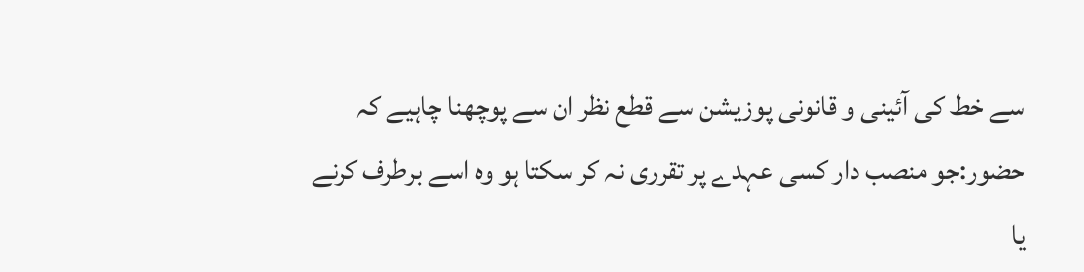سے خط کی آئینی و قانونی پوزیشن سے قطع نظر ان سے پوچھنا چاہیے کہ حضور:جو منصب دار کسی عہدے پر تقرری نہ کر سکتا ہو وہ اسے برطرف کرنے یا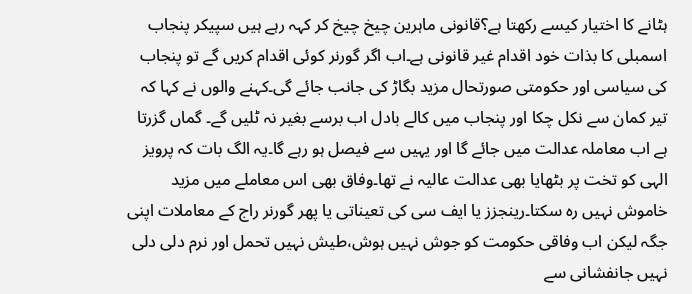ہٹانے کا اختیار کیسے رکھتا ہے؟قانونی ماہرین چیخ چیخ کر کہہ رہے ہیں سپیکر پنجاب اسمبلی کا بذات خود اقدام غیر قانونی ہے۔اب اگر گورنر کوئی اقدام کریں گے تو پنجاب کی سیاسی اور حکومتی صورتحال مزید بگاڑ کی جانب جائے گی۔کہنے والوں نے کہا کہ تیر کمان سے نکل چکا اور پنجاب میں کالے بادل اب برسے بغیر نہ ٹلیں گے۔ گماں گزرتا ہے اب معاملہ عدالت میں جائے گا اور یہیں سے فیصل ہو رہے گا۔یہ الگ بات کہ پرویز الہی کو تخت پر بٹھایا بھی عدالت عالیہ نے تھا۔وفاق بھی اس معاملے میں مزید خاموش نہیں رہ سکتا۔رینجزز یا ایف سی کی تعیناتی یا پھر گورنر راج کے معاملات اپنی جگہ لیکن اب وفاقی حکومت کو جوش نہیں ہوش،طیش نہیں تحمل اور نرم دلی دلی نہیں جانفشانی سے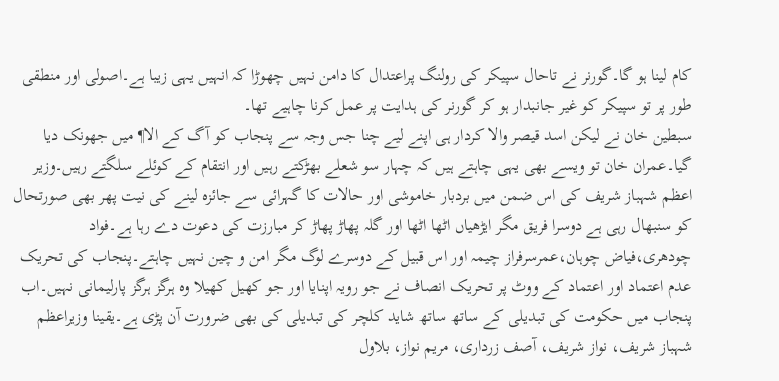کام لینا ہو گا۔گورنر نے تاحال سپیکر کی رولنگ پراعتدال کا دامن نہیں چھوڑا کہ انہیں یہی زیبا ہے۔اصولی اور منطقی طور پر تو سپیکر کو غیر جانبدار ہو کر گورنر کی ہدایت پر عمل کرنا چاہیے تھا۔
سبطین خان نے لیکن اسد قیصر والا کردار ہی اپنے لیے چنا جس وجہ سے پنجاب کو آگ کے الا¶ میں جھونک دیا گیا۔عمران خان تو ویسے بھی یہی چاہتے ہیں کہ چہار سو شعلے بھڑکتے رہیں اور انتقام کے کوئلے سلگتے رہیں۔وزیر اعظم شہباز شریف کی اس ضمن میں بردبار خاموشی اور حالات کا گہرائی سے جائزہ لینے کی نیت پھر بھی صورتحال کو سنبھال رہی ہے دوسرا فریق مگر ایڑھیاں اٹھا اٹھا اور گلہ پھاڑ پھاڑ کر مبارزت کی دعوت دے رہا ہے۔فواد چودھری،فیاض چوہان،عمرسرفراز چیمہ اور اس قبیل کے دوسرے لوگ مگر امن و چین نہیں چاہتے۔پنجاب کی تحریک عدم اعتماد اور اعتماد کے ووٹ پر تحریک انصاف نے جو رویہ اپنایا اور جو کھیل کھیلا وہ ہرگز ہرگز پارلیمانی نہیں۔اب پنجاب میں حکومت کی تبدیلی کے ساتھ ساتھ شاید کلچر کی تبدیلی کی بھی ضرورت آن پڑی ہے۔یقینا وزیراعظم شہباز شریف، نواز شریف، آصف زرداری، مریم نواز، بلاول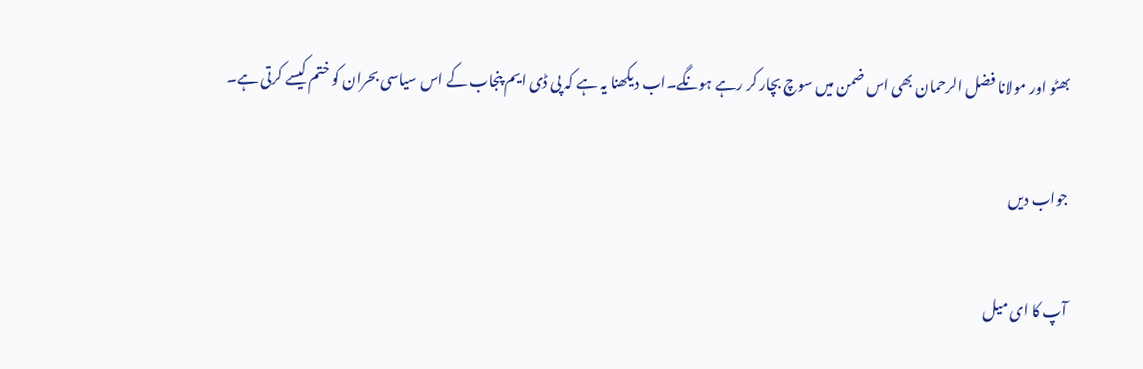بھٹو اور مولانا فضل الرحمان بھی اس ضمن میں سوچ بچار کر رہے ہونگے۔اب دیکھنا یہ ہے کہ پی ڈی ایم پنجاب کے اس سیاسی بحران کو ختم کیسے کرتی ہے۔

جواب دیں

آپ کا ای میل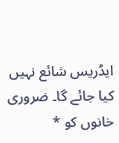ایڈریس شائع نہیں کیا جائے گا۔ ضروری خانوں کو *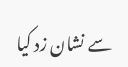سے نشان زد کیا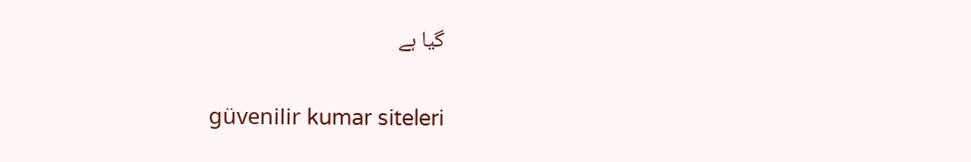گیا ہے

güvenilir kumar siteleri